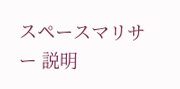スペースマリサー 説明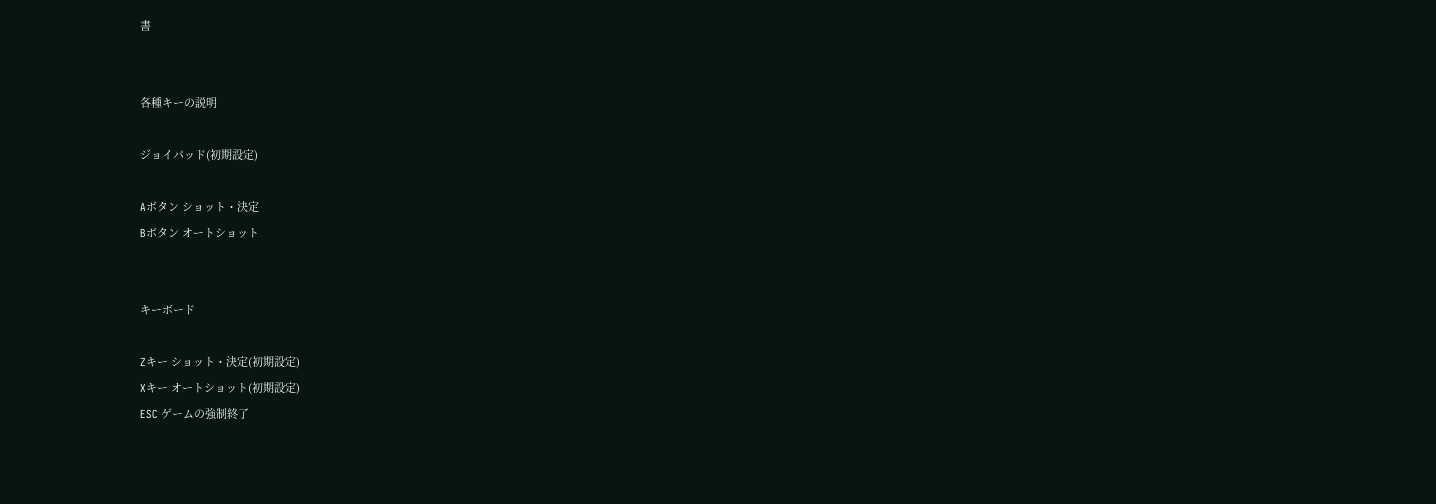書


各種キーの説明

ジョイパッド(初期設定)

Aボタン ショット・決定
Bボタン オートショット


キーボード

Zキー ショット・決定(初期設定)
Xキー オートショット(初期設定)
ESC ゲームの強制終了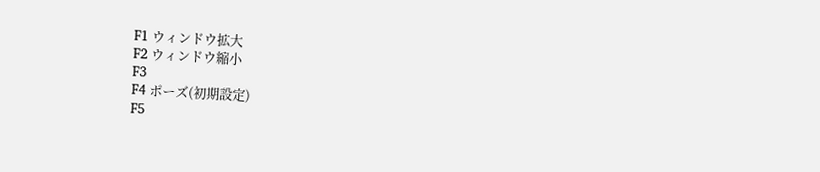F1 ウィンドウ拡大
F2 ウィンドウ縮小
F3
F4 ポーズ(初期設定)
F5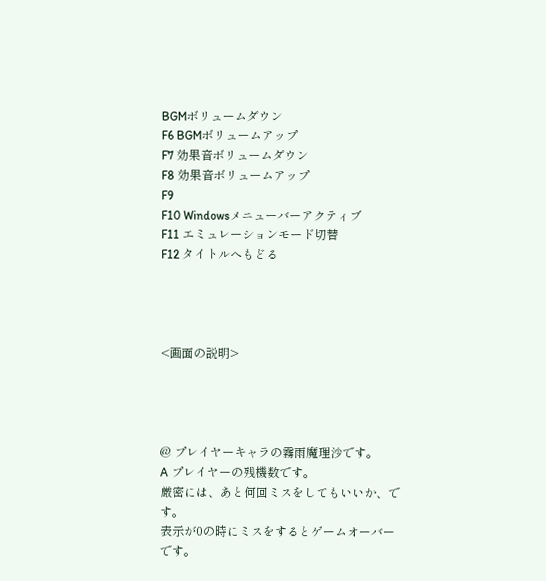BGMボリュームダウン
F6 BGMボリュームアップ
F7 効果音ボリュームダウン
F8 効果音ボリュームアップ
F9
F10 Windowsメニューバーアクティブ
F11 エミュレーションモード切替
F12 タイトルへもどる




<画面の説明>




@ プレイヤーキャラの霧雨魔理沙です。
A プレイヤーの残機数です。
厳密には、あと何回ミスをしてもいいか、です。
表示が0の時にミスをするとゲームオーバーです。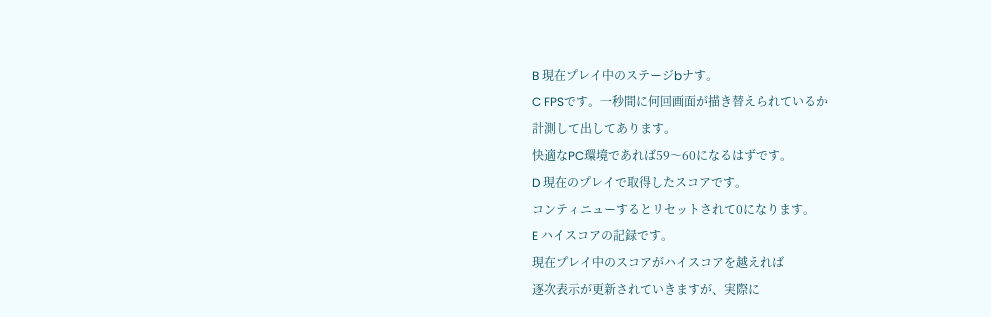B 現在プレイ中のステージbナす。
C FPSです。一秒間に何回画面が描き替えられているか
計測して出してあります。
快適なPC環境であれば59〜60になるはずです。
D 現在のプレイで取得したスコアです。
コンティニューするとリセットされて0になります。
E ハイスコアの記録です。
現在プレイ中のスコアがハイスコアを越えれば
逐次表示が更新されていきますが、実際に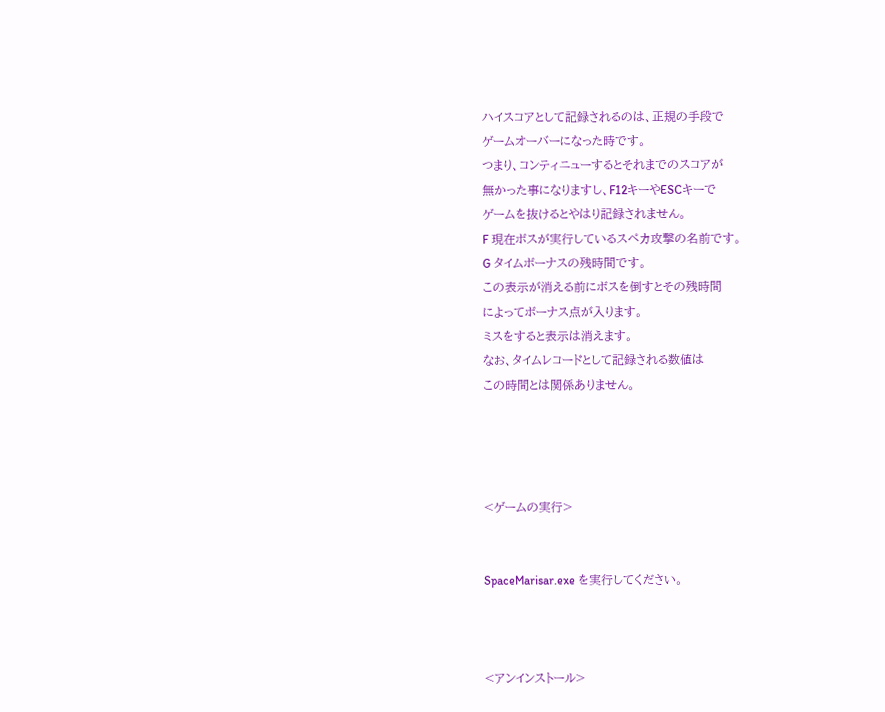ハイスコアとして記録されるのは、正規の手段で
ゲームオーバーになった時です。
つまり、コンティニューするとそれまでのスコアが
無かった事になりますし、F12キーやESCキーで
ゲームを抜けるとやはり記録されません。
F 現在ボスが実行しているスペカ攻撃の名前です。
G タイムボーナスの残時間です。
この表示が消える前にボスを倒すとその残時間
によってボーナス点が入ります。
ミスをすると表示は消えます。
なお、タイムレコードとして記録される数値は
この時間とは関係ありません。




<ゲームの実行>


SpaceMarisar.exe を実行してください。



<アンインストール>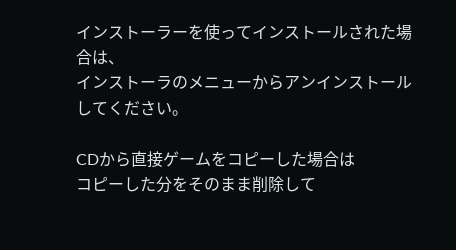インストーラーを使ってインストールされた場合は、
インストーラのメニューからアンインストールしてください。

CDから直接ゲームをコピーした場合は
コピーした分をそのまま削除して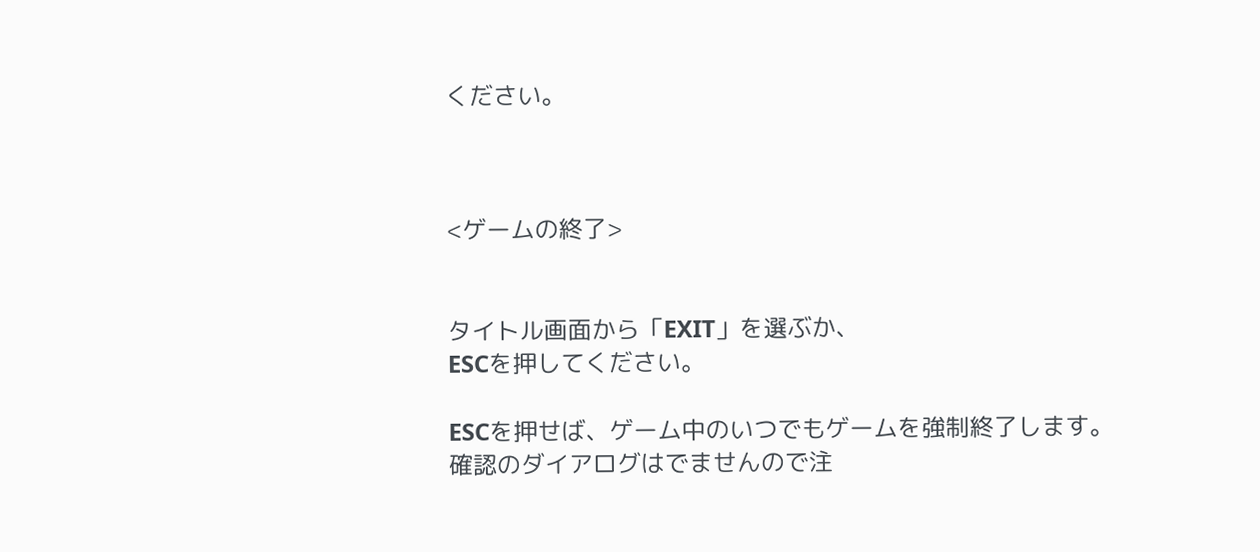ください。



<ゲームの終了>


タイトル画面から「EXIT」を選ぶか、
ESCを押してください。

ESCを押せば、ゲーム中のいつでもゲームを強制終了します。
確認のダイアログはでませんので注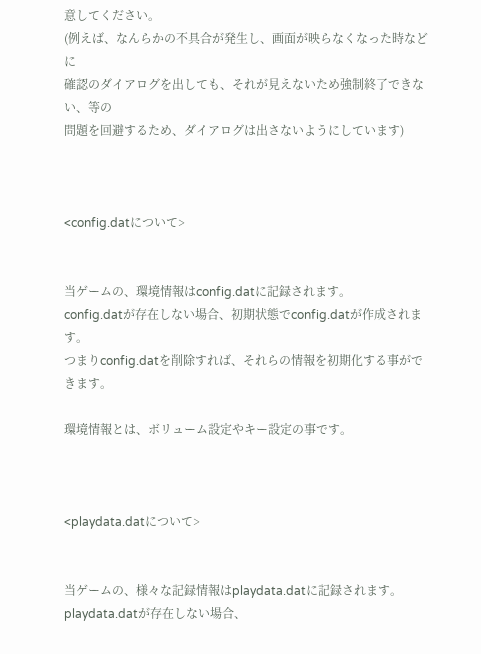意してください。
(例えば、なんらかの不具合が発生し、画面が映らなくなった時などに
確認のダイアログを出しても、それが見えないため強制終了できない、等の
問題を回避するため、ダイアログは出さないようにしています)



<config.datについて>


当ゲームの、環境情報はconfig.datに記録されます。
config.datが存在しない場合、初期状態でconfig.datが作成されます。
つまりconfig.datを削除すれば、それらの情報を初期化する事ができます。

環境情報とは、ボリューム設定やキー設定の事です。



<playdata.datについて>


当ゲームの、様々な記録情報はplaydata.datに記録されます。
playdata.datが存在しない場合、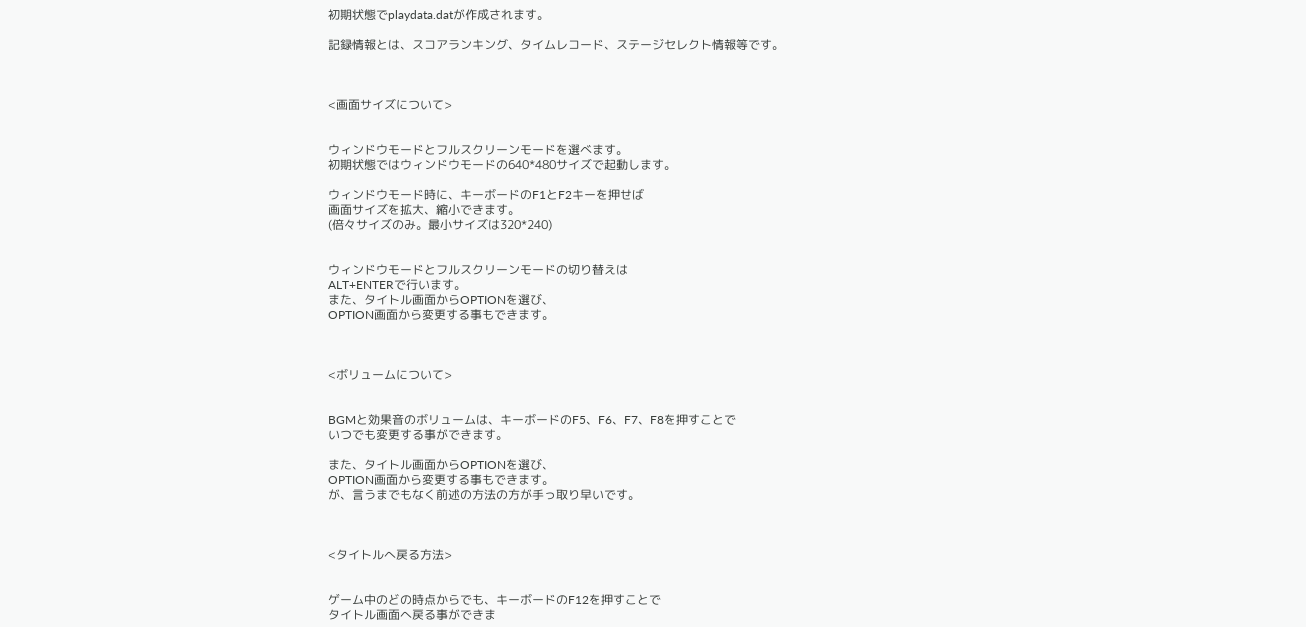初期状態でplaydata.datが作成されます。

記録情報とは、スコアランキング、タイムレコード、ステージセレクト情報等です。



<画面サイズについて>


ウィンドウモードとフルスクリーンモードを選べます。
初期状態ではウィンドウモードの640*480サイズで起動します。

ウィンドウモード時に、キーボードのF1とF2キーを押せば
画面サイズを拡大、縮小できます。
(倍々サイズのみ。最小サイズは320*240)


ウィンドウモードとフルスクリーンモードの切り替えは
ALT+ENTERで行います。
また、タイトル画面からOPTIONを選び、
OPTION画面から変更する事もできます。



<ボリュームについて>


BGMと効果音のボリュームは、キーボードのF5、F6、F7、F8を押すことで
いつでも変更する事ができます。

また、タイトル画面からOPTIONを選び、
OPTION画面から変更する事もできます。
が、言うまでもなく前述の方法の方が手っ取り早いです。



<タイトルへ戻る方法>


ゲーム中のどの時点からでも、キーボードのF12を押すことで
タイトル画面へ戻る事ができま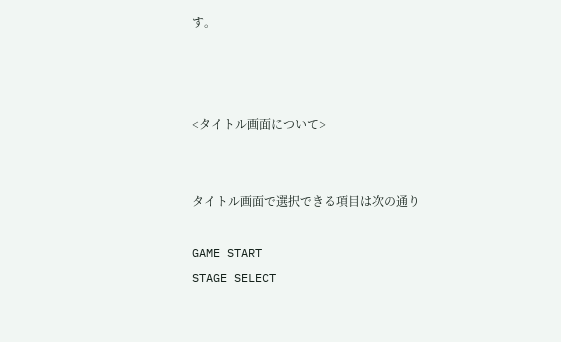す。



<タイトル画面について>


タイトル画面で選択できる項目は次の通り

GAME START
STAGE SELECT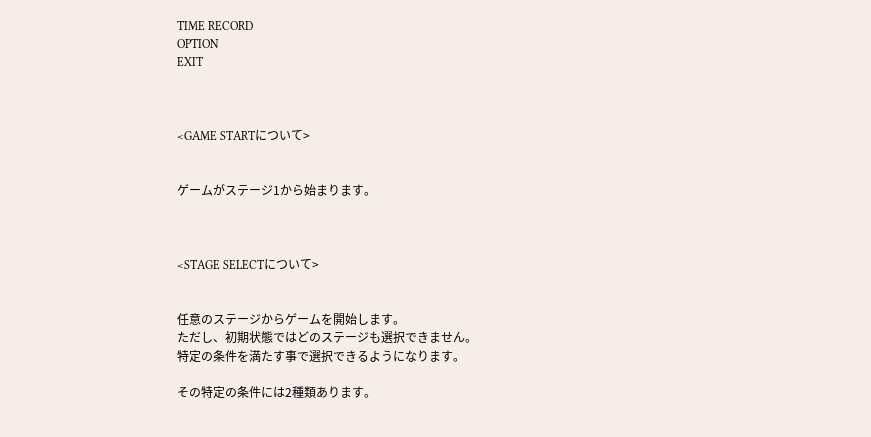TIME RECORD
OPTION
EXIT



<GAME STARTについて>


ゲームがステージ1から始まります。



<STAGE SELECTについて>


任意のステージからゲームを開始します。
ただし、初期状態ではどのステージも選択できません。
特定の条件を満たす事で選択できるようになります。

その特定の条件には2種類あります。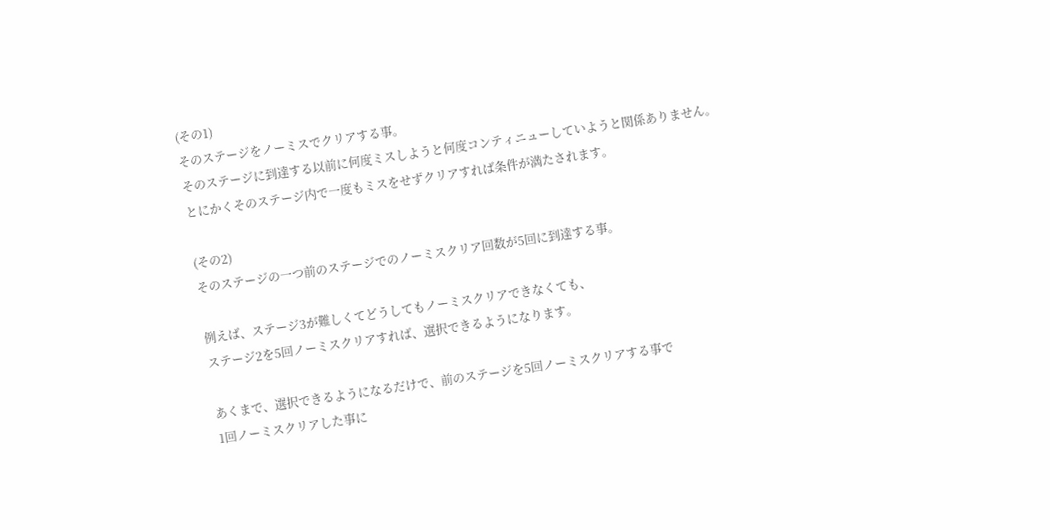(その1)
そのステージをノーミスでクリアする事。
そのステージに到達する以前に何度ミスしようと何度コンティニューしていようと関係ありません。
とにかくそのステージ内で一度もミスをせずクリアすれば条件が満たされます。

(その2)
そのステージの一つ前のステージでのノーミスクリア回数が5回に到達する事。

例えば、ステージ3が難しくてどうしてもノーミスクリアできなくても、
ステージ2を5回ノーミスクリアすれば、選択できるようになります。

あくまで、選択できるようになるだけで、前のステージを5回ノーミスクリアする事で
1回ノーミスクリアした事に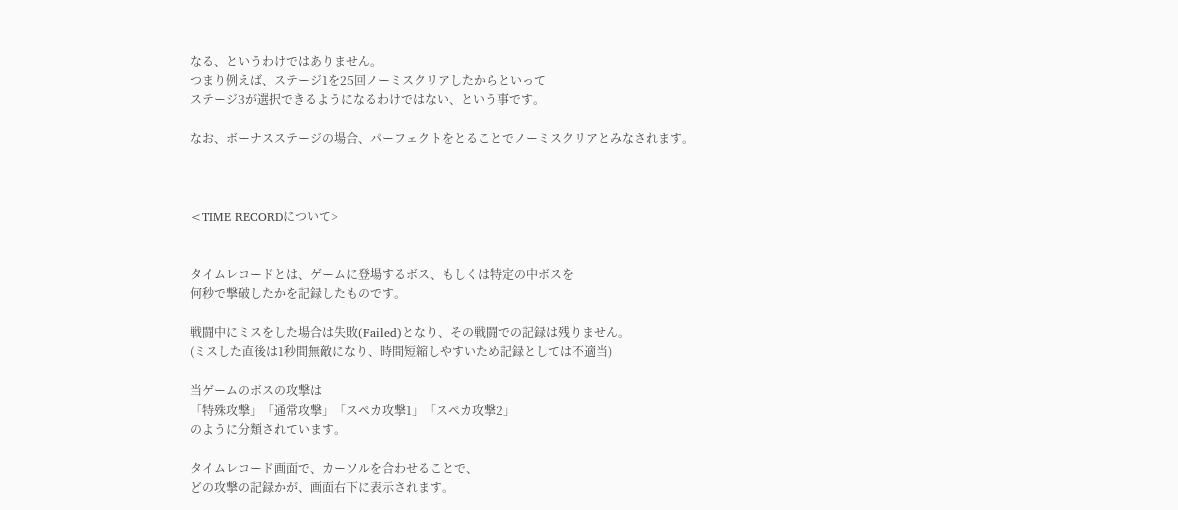なる、というわけではありません。
つまり例えば、ステージ1を25回ノーミスクリアしたからといって
ステージ3が選択できるようになるわけではない、という事です。

なお、ボーナスステージの場合、パーフェクトをとることでノーミスクリアとみなされます。



<TIME RECORDについて>


タイムレコードとは、ゲームに登場するボス、もしくは特定の中ボスを
何秒で撃破したかを記録したものです。

戦闘中にミスをした場合は失敗(Failed)となり、その戦闘での記録は残りません。
(ミスした直後は1秒間無敵になり、時間短縮しやすいため記録としては不適当)

当ゲームのボスの攻撃は
「特殊攻撃」「通常攻撃」「スペカ攻撃1」「スペカ攻撃2」
のように分類されています。

タイムレコード画面で、カーソルを合わせることで、
どの攻撃の記録かが、画面右下に表示されます。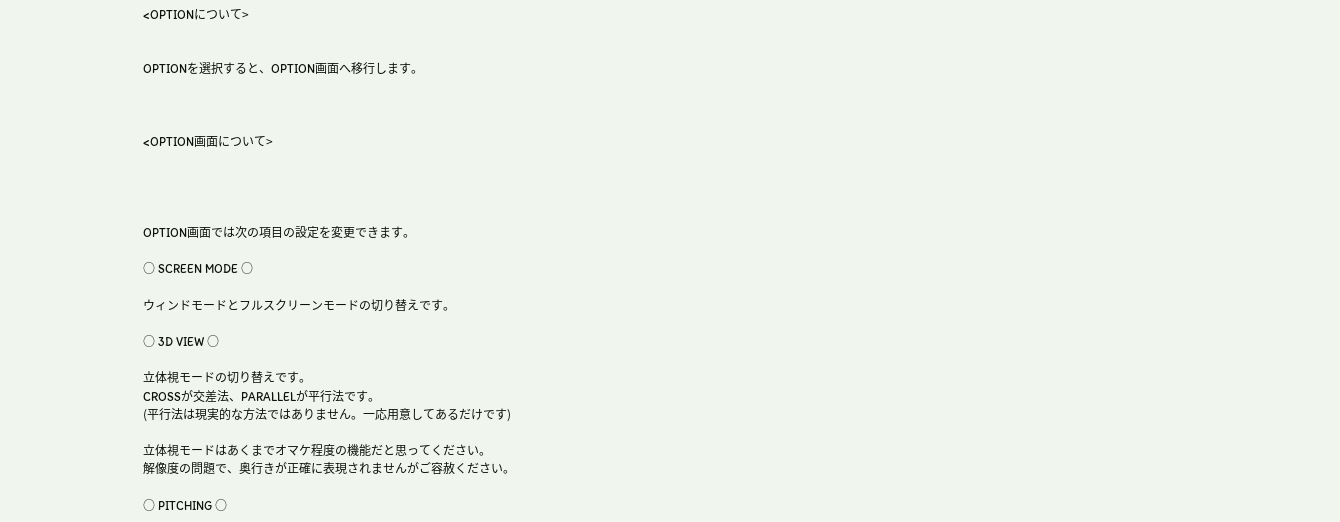<OPTIONについて>


OPTIONを選択すると、OPTION画面へ移行します。



<OPTION画面について>




OPTION画面では次の項目の設定を変更できます。

○ SCREEN MODE ○

ウィンドモードとフルスクリーンモードの切り替えです。

○ 3D VIEW ○

立体視モードの切り替えです。
CROSSが交差法、PARALLELが平行法です。
(平行法は現実的な方法ではありません。一応用意してあるだけです)

立体視モードはあくまでオマケ程度の機能だと思ってください。
解像度の問題で、奥行きが正確に表現されませんがご容赦ください。

○ PITCHING ○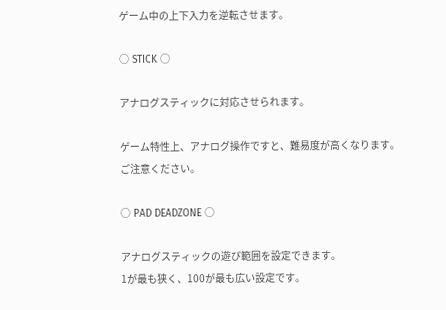ゲーム中の上下入力を逆転させます。

○ STICK ○

アナログスティックに対応させられます。

ゲーム特性上、アナログ操作ですと、難易度が高くなります。
ご注意ください。

○ PAD DEADZONE ○

アナログスティックの遊び範囲を設定できます。
1が最も狭く、100が最も広い設定です。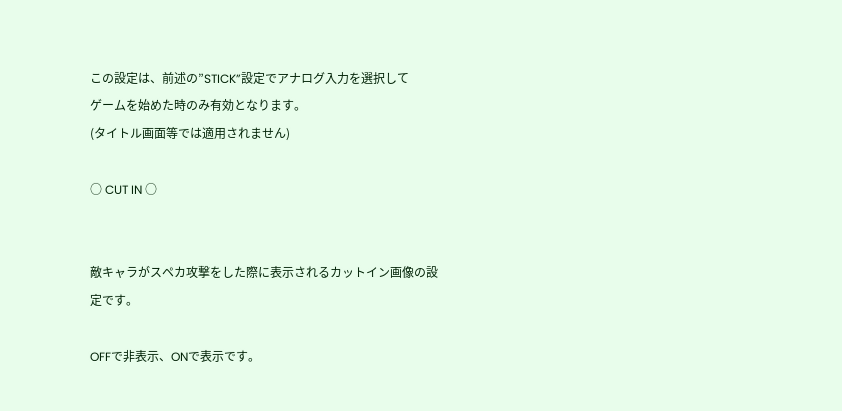この設定は、前述の”STICK”設定でアナログ入力を選択して
ゲームを始めた時のみ有効となります。
(タイトル画面等では適用されません)

○ CUT IN ○


敵キャラがスペカ攻撃をした際に表示されるカットイン画像の設定です。

OFFで非表示、ONで表示です。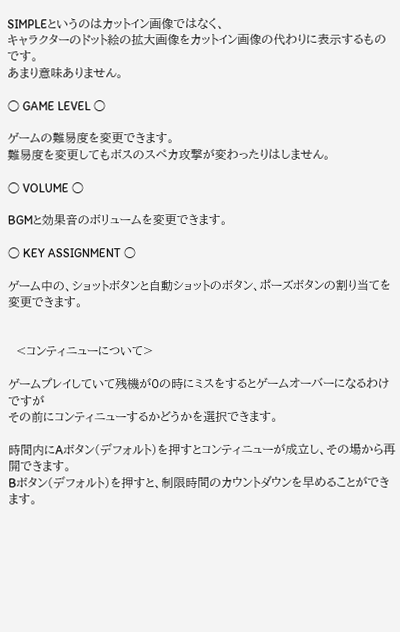SIMPLEというのはカットイン画像ではなく、
キャラクターのドット絵の拡大画像をカットイン画像の代わりに表示するものです。
あまり意味ありません。

○ GAME LEVEL ○

ゲームの難易度を変更できます。
難易度を変更してもボスのスペカ攻撃が変わったりはしません。

○ VOLUME ○

BGMと効果音のボリュームを変更できます。

○ KEY ASSIGNMENT ○

ゲーム中の、ショットボタンと自動ショットのボタン、ポーズボタンの割り当てを変更できます。


  <コンティニューについて>

ゲームプレイしていて残機が0の時にミスをするとゲームオーバーになるわけですが
その前にコンティニューするかどうかを選択できます。

時間内にAボタン(デフォルト)を押すとコンティニューが成立し、その場から再開できます。
Bボタン(デフォルト)を押すと、制限時間のカウントダウンを早めることができます。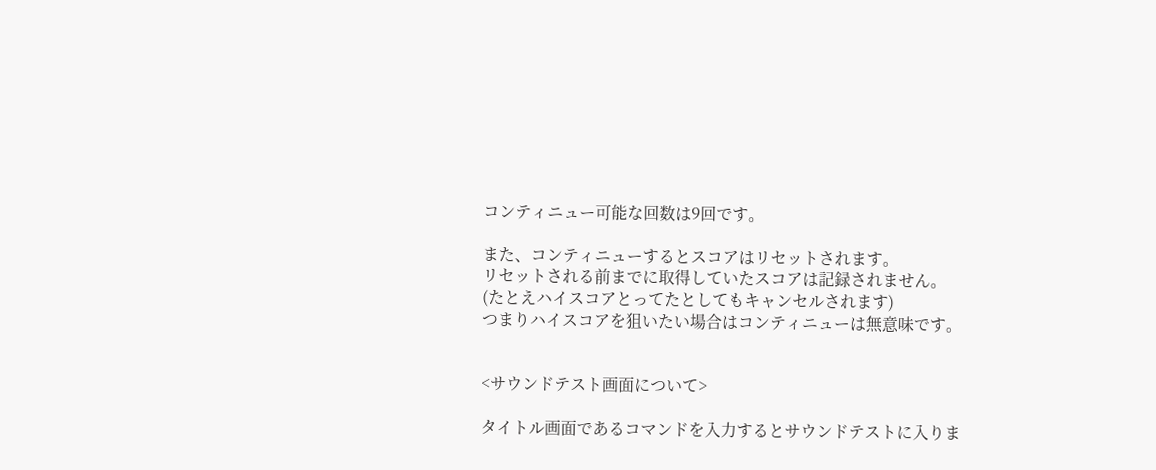コンティニュー可能な回数は9回です。

また、コンティニューするとスコアはリセットされます。
リセットされる前までに取得していたスコアは記録されません。
(たとえハイスコアとってたとしてもキャンセルされます)
つまりハイスコアを狙いたい場合はコンティニューは無意味です。


<サウンドテスト画面について>

タイトル画面であるコマンドを入力するとサウンドテストに入りま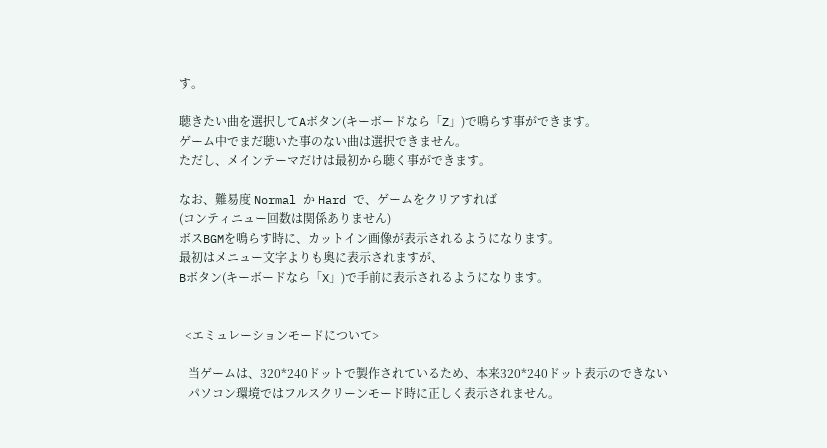す。

聴きたい曲を選択してAボタン(キーボードなら「Z」)で鳴らす事ができます。
ゲーム中でまだ聴いた事のない曲は選択できません。
ただし、メインテーマだけは最初から聴く事ができます。

なお、難易度 Normal か Hard で、ゲームをクリアすれば
(コンティニュー回数は関係ありません)
ボスBGMを鳴らす時に、カットイン画像が表示されるようになります。
最初はメニュー文字よりも奥に表示されますが、
Bボタン(キーボードなら「X」)で手前に表示されるようになります。


  <エミュレーションモードについて>

   当ゲームは、320*240ドットで製作されているため、本来320*240ドット表示のできない
   パソコン環境ではフルスクリーンモード時に正しく表示されません。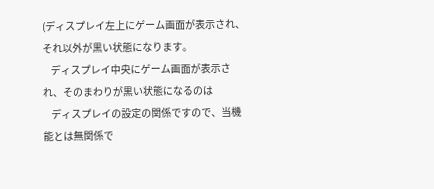(ディスプレイ左上にゲーム画面が表示され、それ以外が黒い状態になります。
    ディスプレイ中央にゲーム画面が表示され、そのまわりが黒い状態になるのは
    ディスプレイの設定の関係ですので、当機能とは無関係で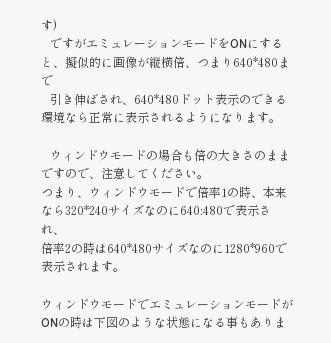す)
   ですがエミュレーションモードをONにすると、擬似的に画像が縦横倍、つまり640*480まで
   引き伸ばされ、640*480ドット表示のできる環境なら正常に表示されるようになります。

   ウィンドウモードの場合も倍の大きさのままですので、注意してください。
つまり、ウィンドウモードで倍率1の時、本来なら320*240サイズなのに640:480で表示され、
倍率2の時は640*480サイズなのに1280*960で表示されます。

ウィンドウモードでエミュレーションモードがONの時は下図のような状態になる事もありま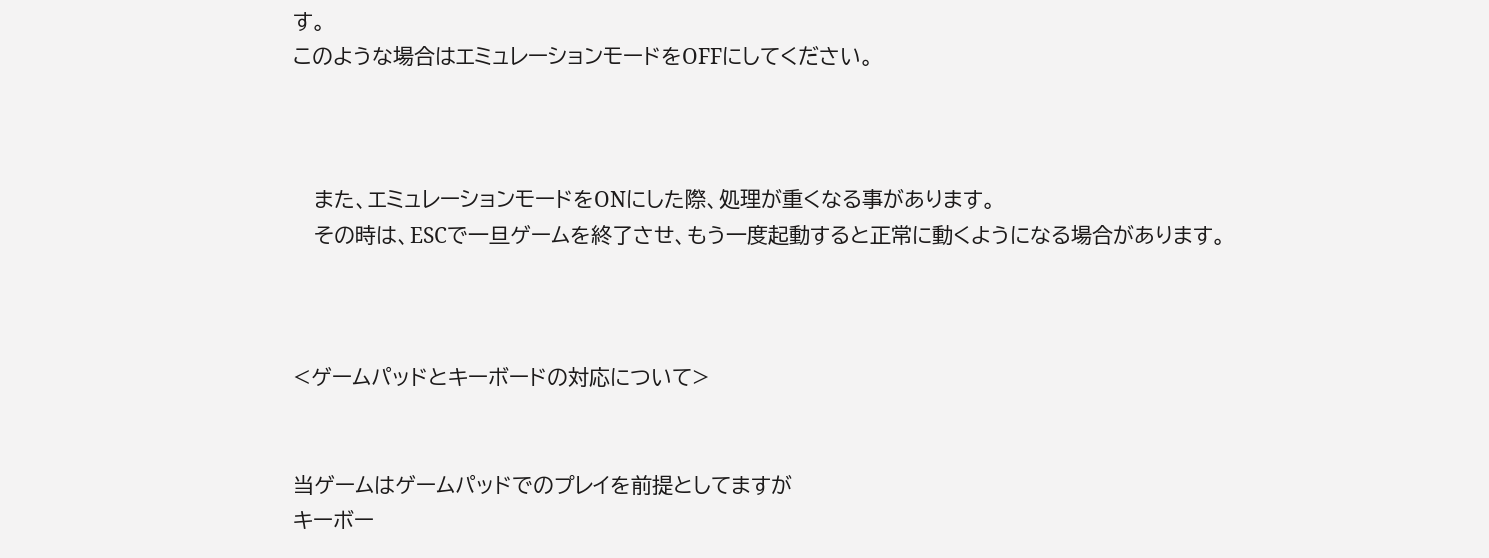す。
このような場合はエミュレーションモードをOFFにしてください。



   また、エミュレーションモードをONにした際、処理が重くなる事があります。
   その時は、ESCで一旦ゲームを終了させ、もう一度起動すると正常に動くようになる場合があります。



<ゲームパッドとキーボードの対応について>


当ゲームはゲームパッドでのプレイを前提としてますが
キーボー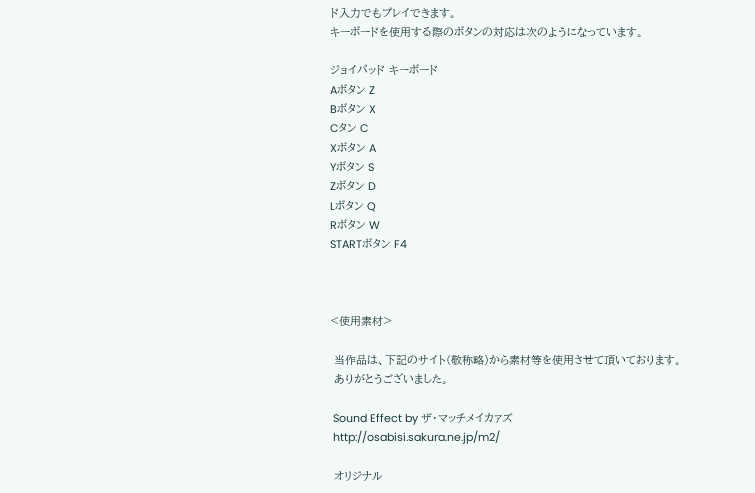ド入力でもプレイできます。
キーボードを使用する際のボタンの対応は次のようになっています。

ジョイパッド キーボード
Aボタン Z
Bボタン X
Cタン C
Xボタン A
Yボタン S
Zボタン D
Lボタン Q
Rボタン W
STARTボタン F4



<使用素材>

 当作品は、下記のサイト(敬称略)から素材等を使用させて頂いております。
 ありがとうございました。

 Sound Effect by ザ・マッチメイカァズ
 http://osabisi.sakura.ne.jp/m2/

 オリジナル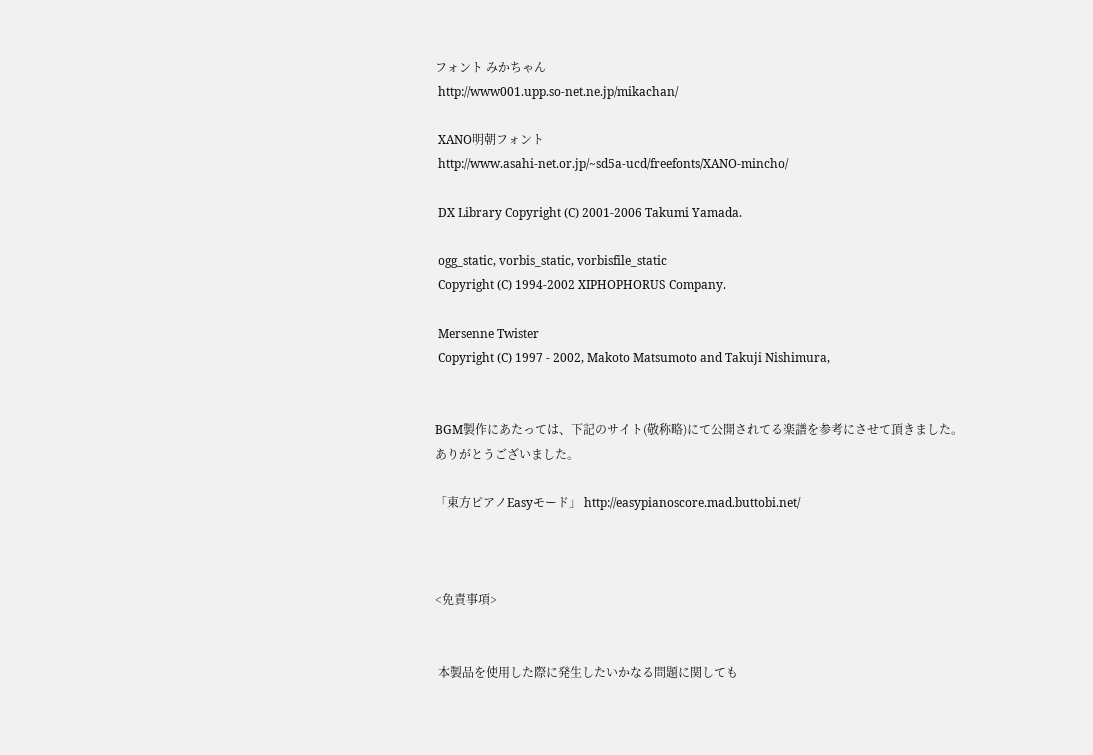フォント みかちゃん
 http://www001.upp.so-net.ne.jp/mikachan/

 XANO明朝フォント
 http://www.asahi-net.or.jp/~sd5a-ucd/freefonts/XANO-mincho/

 DX Library Copyright (C) 2001-2006 Takumi Yamada.

 ogg_static, vorbis_static, vorbisfile_static
 Copyright (C) 1994-2002 XIPHOPHORUS Company.

 Mersenne Twister
 Copyright (C) 1997 - 2002, Makoto Matsumoto and Takuji Nishimura,


BGM製作にあたっては、下記のサイト(敬称略)にて公開されてる楽譜を参考にさせて頂きました。
ありがとうございました。

「東方ピアノEasyモード」 http://easypianoscore.mad.buttobi.net/



<免責事項>


 本製品を使用した際に発生したいかなる問題に関しても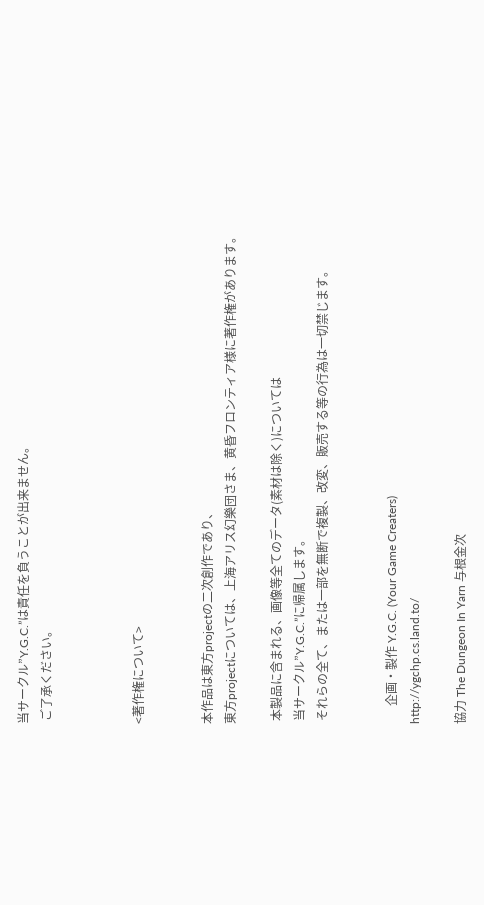当サークル”Y.G.C.”は責任を負うことが出来ません。
 ご了承ください。



<著作権について>


本作品は東方projectの二次創作であり、
東方projectについては、上海アリス幻樂団さま、黄昏フロンティア様に著作権があります。

 本製品に含まれる、画像等全てのデータ(素材は除く)については
 当サークル”Y.G.C.”に帰属します。
 それらの全て、または一部を無断で複製、改変、販売する等の行為は一切禁じます。


      企画・製作 Y.G.C. (Your Game Creaters)
http://ygchp.cs.land.to/

協力 The Dungeon In Yarn 与根金次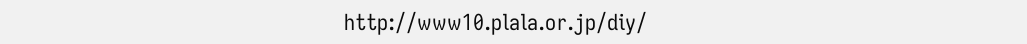http://www10.plala.or.jp/diy/